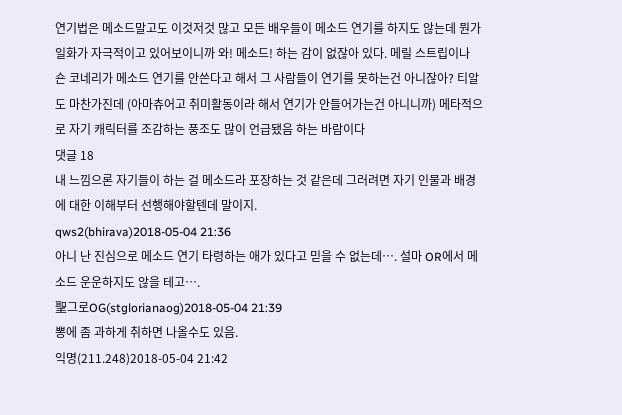연기법은 메소드말고도 이것저것 많고 모든 배우들이 메소드 연기를 하지도 않는데 뭔가 일화가 자극적이고 있어보이니까 와! 메소드! 하는 감이 없잖아 있다. 메릴 스트립이나 숀 코네리가 메소드 연기를 안쓴다고 해서 그 사람들이 연기를 못하는건 아니잖아? 티알도 마찬가진데 (아마츄어고 취미활동이라 해서 연기가 안들어가는건 아니니까) 메타적으로 자기 캐릭터를 조감하는 풍조도 많이 언급됐음 하는 바람이다
댓글 18
내 느낌으론 자기들이 하는 걸 메소드라 포장하는 것 같은데 그러려면 자기 인물과 배경에 대한 이해부터 선행해야할텐데 말이지.
qws2(bhirava)2018-05-04 21:36
아니 난 진심으로 메소드 연기 타령하는 애가 있다고 믿을 수 없는데…. 설마 OR에서 메소드 운운하지도 않을 테고….
聖그로OG(stglorianaog)2018-05-04 21:39
뽕에 좀 과하게 취하면 나올수도 있음.
익명(211.248)2018-05-04 21:42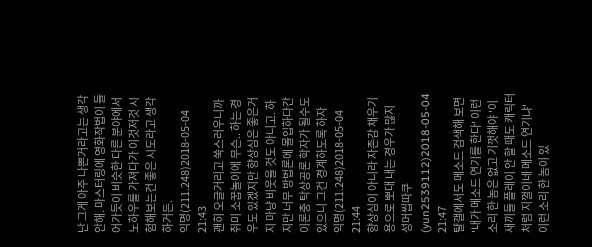난 그게 아주 나쁜거라고는 생각안해. 마스터링에 영화작법이 들어가듯이 비슷한 다른 분야에서 노하우를 가져다가 이것저것 시험해보는건 좋은 시도라고 생각하거든.
익명(211.248)2018-05-04 21:43
괜히 오글거리고 쑥스러우니까 취미 소꿉놀이에 무슨.. 하는 경우도 있겠지만 향상심은 좋은거지 마냥 비웃을 것도 아니고. 하지만 너무 방법론에 몰입하다간 이론충 탁상공론 학자가 될수도 있으니 그건 경계하도록 하자
익명(211.248)2018-05-04 21:44
향상심이 아니라 자존감 채우기용으로 뽀대 내는 경우가 많지
성머씹따쿠(yun2539112)2018-05-04 21:47
턀갤에서도 메소드 검색해 보면 '내가 메소드 연기를 한다' 이런 소리 한 놈은 없고 기껏해야 '이 새끼들 플레이 안 할 때도 캐릭터처럼 지껄이네 메소드 연기냐' 이런 소리 한 놈이 있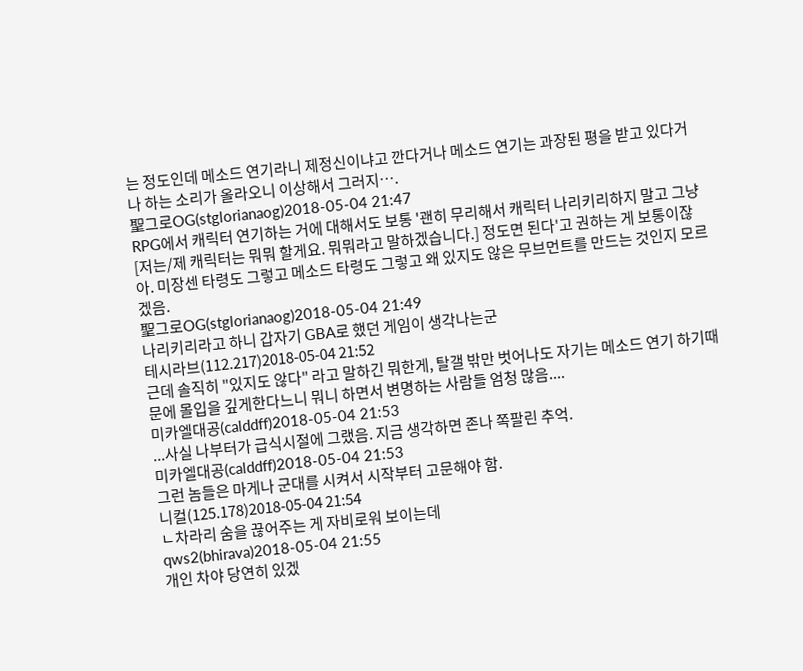는 정도인데 메소드 연기라니 제정신이냐고 깐다거나 메소드 연기는 과장된 평을 받고 있다거나 하는 소리가 올라오니 이상해서 그러지….
聖그로OG(stglorianaog)2018-05-04 21:47
RPG에서 캐릭터 연기하는 거에 대해서도 보통 '괜히 무리해서 캐릭터 나리키리하지 말고 그냥 [저는/제 캐릭터는 뭐뭐 할게요. 뭐뭐라고 말하겠습니다.] 정도면 된다'고 권하는 게 보통이잖아. 미장센 타령도 그렇고 메소드 타령도 그렇고 왜 있지도 않은 무브먼트를 만드는 것인지 모르겠음.
聖그로OG(stglorianaog)2018-05-04 21:49
나리키리라고 하니 갑자기 GBA로 했던 게임이 생각나는군
테시라브(112.217)2018-05-04 21:52
근데 솔직히 "있지도 않다" 라고 말하긴 뭐한게, 탈갤 밖만 벗어나도 자기는 메소드 연기 하기때문에 몰입을 깊게한다느니 뭐니 하면서 변명하는 사람들 엄청 많음....
미카엘대공(calddff)2018-05-04 21:53
...사실 나부터가 급식시절에 그랬음. 지금 생각하면 존나 쪽팔린 추억.
미카엘대공(calddff)2018-05-04 21:53
그런 놈들은 마게나 군대를 시켜서 시작부터 고문해야 함.
니컬(125.178)2018-05-04 21:54
ㄴ차라리 숨을 끊어주는 게 자비로워 보이는데
qws2(bhirava)2018-05-04 21:55
개인 차야 당연히 있겠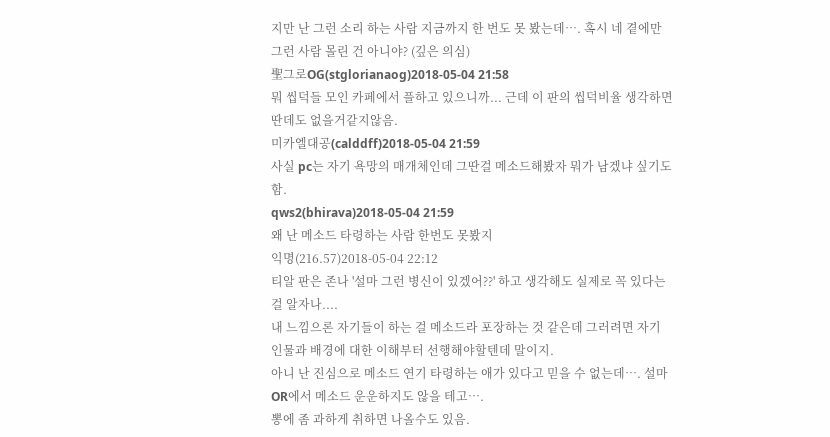지만 난 그런 소리 하는 사람 지금까지 한 번도 못 봤는데…. 혹시 네 곁에만 그런 사람 몰린 건 아니야? (깊은 의심)
聖그로OG(stglorianaog)2018-05-04 21:58
뭐 씹덕들 모인 카페에서 플하고 있으니까... 근데 이 판의 씹덕비율 생각하면 딴데도 없을거같지않음.
미카엘대공(calddff)2018-05-04 21:59
사실 pc는 자기 욕망의 매개체인데 그딴걸 메소드해봤자 뭐가 남겠냐 싶기도 함.
qws2(bhirava)2018-05-04 21:59
왜 난 메소드 타령하는 사람 한번도 못봤지
익명(216.57)2018-05-04 22:12
티알 판은 존나 '설마 그런 병신이 있겠어??' 하고 생각해도 실제로 꼭 있다는걸 알자나....
내 느낌으론 자기들이 하는 걸 메소드라 포장하는 것 같은데 그러려면 자기 인물과 배경에 대한 이해부터 선행해야할텐데 말이지.
아니 난 진심으로 메소드 연기 타령하는 애가 있다고 믿을 수 없는데…. 설마 OR에서 메소드 운운하지도 않을 테고….
뽕에 좀 과하게 취하면 나올수도 있음.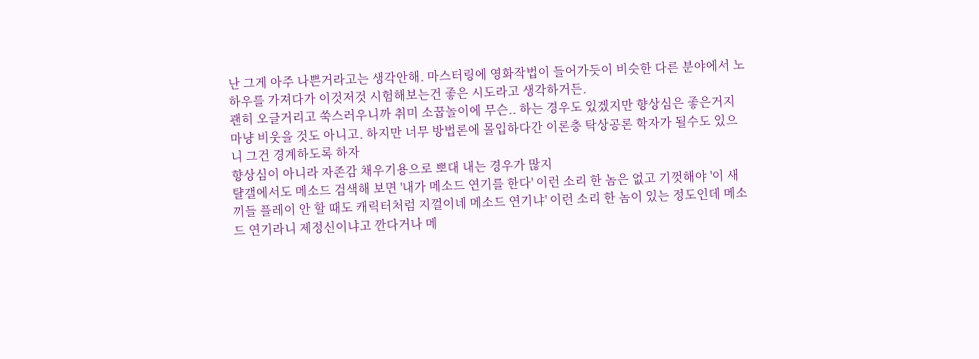난 그게 아주 나쁜거라고는 생각안해. 마스터링에 영화작법이 들어가듯이 비슷한 다른 분야에서 노하우를 가져다가 이것저것 시험해보는건 좋은 시도라고 생각하거든.
괜히 오글거리고 쑥스러우니까 취미 소꿉놀이에 무슨.. 하는 경우도 있겠지만 향상심은 좋은거지 마냥 비웃을 것도 아니고. 하지만 너무 방법론에 몰입하다간 이론충 탁상공론 학자가 될수도 있으니 그건 경계하도록 하자
향상심이 아니라 자존감 채우기용으로 뽀대 내는 경우가 많지
턀갤에서도 메소드 검색해 보면 '내가 메소드 연기를 한다' 이런 소리 한 놈은 없고 기껏해야 '이 새끼들 플레이 안 할 때도 캐릭터처럼 지껄이네 메소드 연기냐' 이런 소리 한 놈이 있는 정도인데 메소드 연기라니 제정신이냐고 깐다거나 메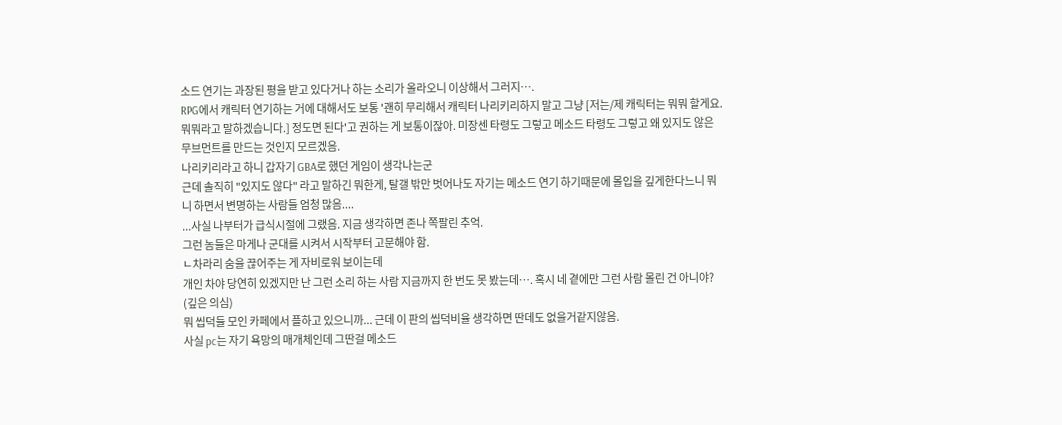소드 연기는 과장된 평을 받고 있다거나 하는 소리가 올라오니 이상해서 그러지….
RPG에서 캐릭터 연기하는 거에 대해서도 보통 '괜히 무리해서 캐릭터 나리키리하지 말고 그냥 [저는/제 캐릭터는 뭐뭐 할게요. 뭐뭐라고 말하겠습니다.] 정도면 된다'고 권하는 게 보통이잖아. 미장센 타령도 그렇고 메소드 타령도 그렇고 왜 있지도 않은 무브먼트를 만드는 것인지 모르겠음.
나리키리라고 하니 갑자기 GBA로 했던 게임이 생각나는군
근데 솔직히 "있지도 않다" 라고 말하긴 뭐한게, 탈갤 밖만 벗어나도 자기는 메소드 연기 하기때문에 몰입을 깊게한다느니 뭐니 하면서 변명하는 사람들 엄청 많음....
...사실 나부터가 급식시절에 그랬음. 지금 생각하면 존나 쪽팔린 추억.
그런 놈들은 마게나 군대를 시켜서 시작부터 고문해야 함.
ㄴ차라리 숨을 끊어주는 게 자비로워 보이는데
개인 차야 당연히 있겠지만 난 그런 소리 하는 사람 지금까지 한 번도 못 봤는데…. 혹시 네 곁에만 그런 사람 몰린 건 아니야? (깊은 의심)
뭐 씹덕들 모인 카페에서 플하고 있으니까... 근데 이 판의 씹덕비율 생각하면 딴데도 없을거같지않음.
사실 pc는 자기 욕망의 매개체인데 그딴걸 메소드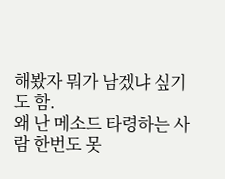해봤자 뭐가 남겠냐 싶기도 함.
왜 난 메소드 타령하는 사람 한번도 못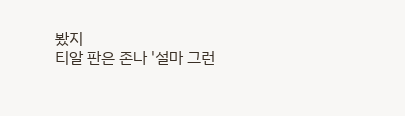봤지
티알 판은 존나 '설마 그런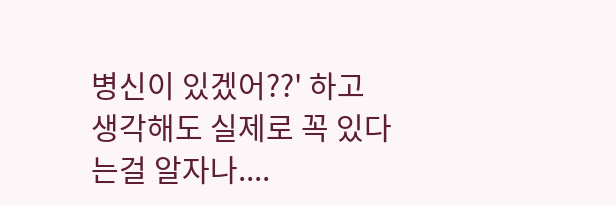병신이 있겠어??' 하고 생각해도 실제로 꼭 있다는걸 알자나....